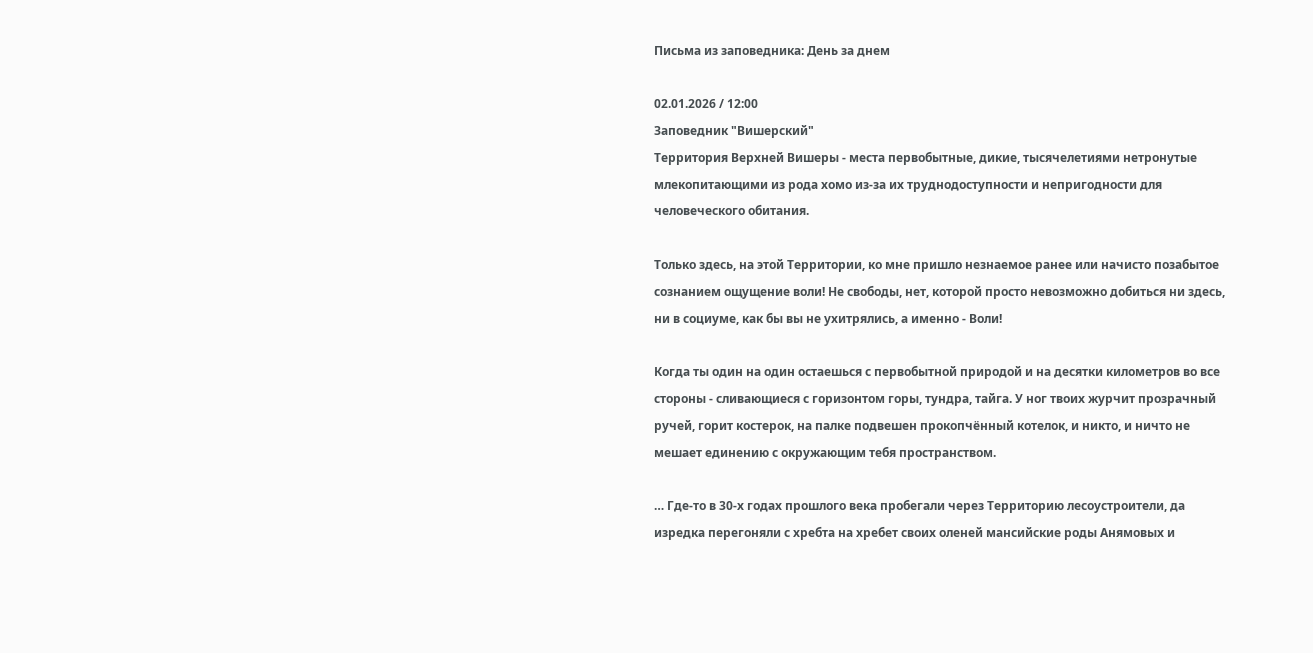Письма из заповедника: День за днем

02.01.2026 / 12:00
Заповедник "Вишерский"
Территория Верхней Вишеры - места первобытные, дикие, тысячелетиями нетронутые млекопитающими из рода хомо из-за их труднодоступности и непригодности для человеческого обитания.

Только здесь, на этой Территории, ко мне пришло незнаемое ранее или начисто позабытое сознанием ощущение воли! Не свободы, нет, которой просто невозможно добиться ни здесь, ни в социуме, как бы вы не ухитрялись, а именно - Воли!

Когда ты один на один остаешься с первобытной природой и на десятки километров во все стороны - сливающиеся с горизонтом горы, тундра, тайга. У ног твоих журчит прозрачный ручей, горит костерок, на палке подвешен прокопчённый котелок, и никто, и ничто не мешает единению с окружающим тебя пространством.

… Где-то в 30-х годах прошлого века пробегали через Территорию лесоустроители, да изредка перегоняли с хребта на хребет своих оленей мансийские роды Анямовых и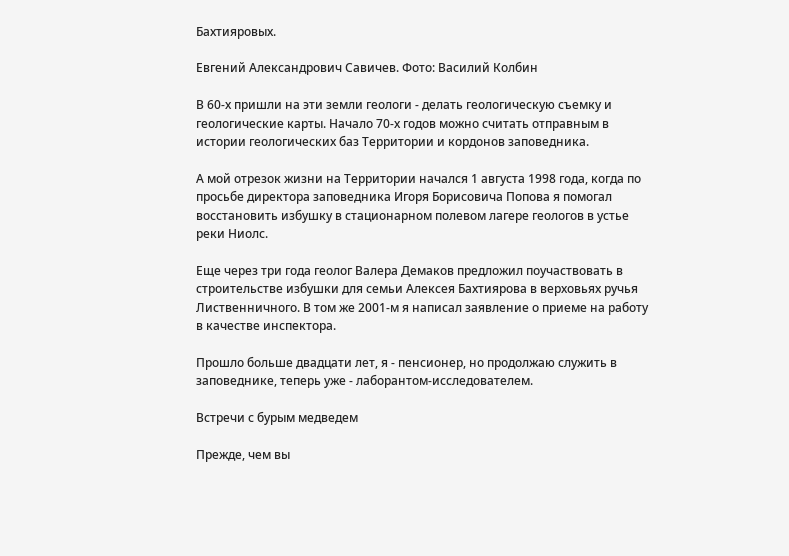Бахтияровых.

Евгений Александрович Савичев. Фото: Василий Колбин

В 60-х пришли на эти земли геологи - делать геологическую съемку и геологические карты. Начало 70-х годов можно считать отправным в истории геологических баз Территории и кордонов заповедника.

А мой отрезок жизни на Территории начался 1 августа 1998 года, когда по просьбе директора заповедника Игоря Борисовича Попова я помогал восстановить избушку в стационарном полевом лагере геологов в устье реки Ниолс.

Еще через три года геолог Валера Демаков предложил поучаствовать в строительстве избушки для семьи Алексея Бахтиярова в верховьях ручья Лиственничного. В том же 2001-м я написал заявление о приеме на работу в качестве инспектора.

Прошло больше двадцати лет, я - пенсионер, но продолжаю служить в заповеднике, теперь уже - лаборантом-исследователем.

Встречи с бурым медведем

Прежде, чем вы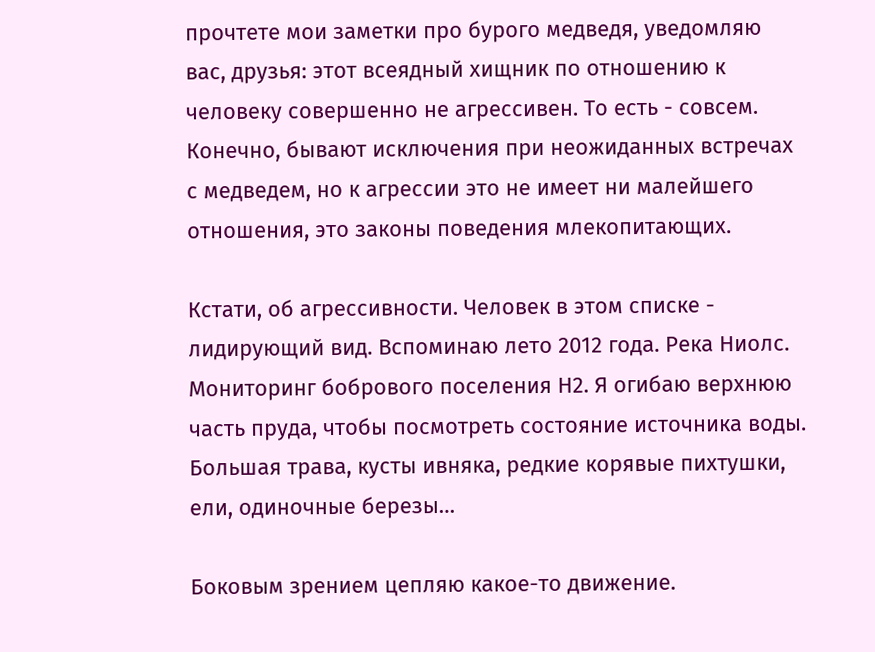прочтете мои заметки про бурого медведя, уведомляю вас, друзья: этот всеядный хищник по отношению к человеку совершенно не агрессивен. То есть - совсем. Конечно, бывают исключения при неожиданных встречах с медведем, но к агрессии это не имеет ни малейшего отношения, это законы поведения млекопитающих.

Кстати, об агрессивности. Человек в этом списке - лидирующий вид. Вспоминаю лето 2012 года. Река Ниолс. Мониторинг бобрового поселения Н2. Я огибаю верхнюю часть пруда, чтобы посмотреть состояние источника воды. Большая трава, кусты ивняка, редкие корявые пихтушки, ели, одиночные березы…

Боковым зрением цепляю какое-то движение.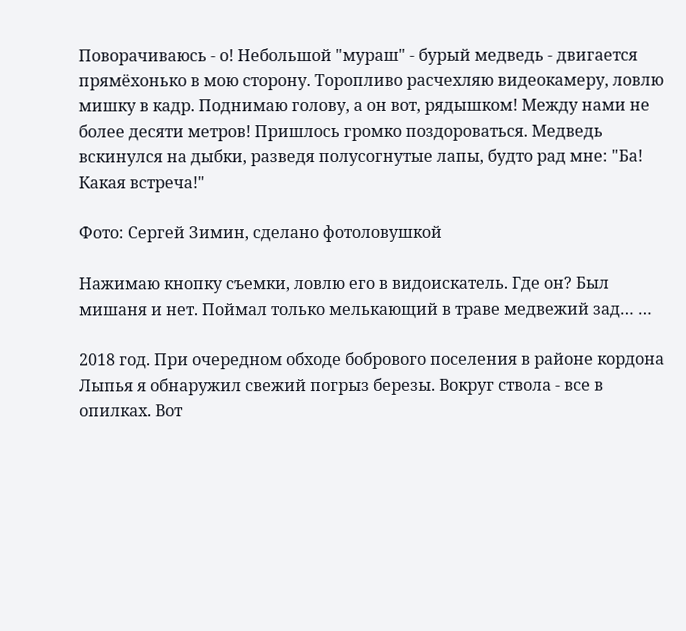Поворачиваюсь - о! Небольшой "мураш" - бурый медведь - двигается прямёхонько в мою сторону. Торопливо расчехляю видеокамеру, ловлю мишку в кадр. Поднимаю голову, а он вот, рядышком! Между нами не более десяти метров! Пришлось громко поздороваться. Медведь вскинулся на дыбки, разведя полусогнутые лапы, будто рад мне: "Ба! Какая встреча!"

Фото: Сергей Зимин, сделано фотоловушкой

Нажимаю кнопку съемки, ловлю его в видоискатель. Где он? Был мишаня и нет. Поймал только мелькающий в траве медвежий зад… …

2018 год. При очередном обходе бобрового поселения в районе кордона Лыпья я обнаружил свежий погрыз березы. Вокруг ствола - все в опилках. Вот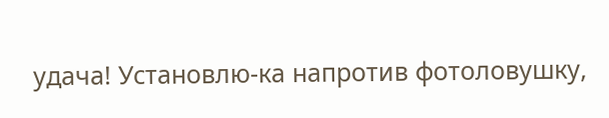удача! Установлю-ка напротив фотоловушку,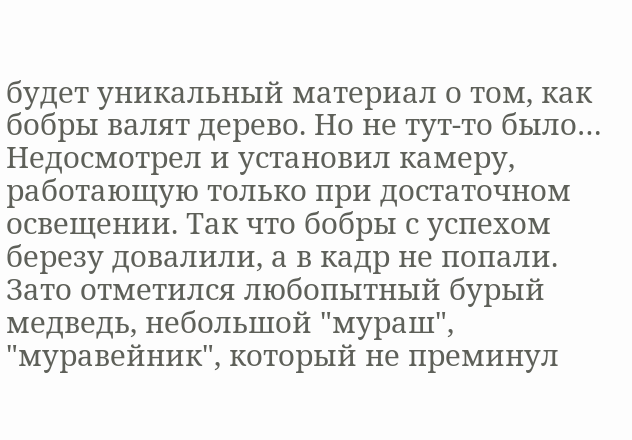будет уникальный материал о том, как бобры валят дерево. Но не тут-то было… Недосмотрел и установил камеру, работающую только при достаточном освещении. Так что бобры с успехом березу довалили, а в кадр не попали. Зато отметился любопытный бурый медведь, небольшой "мураш", "муравейник", который не преминул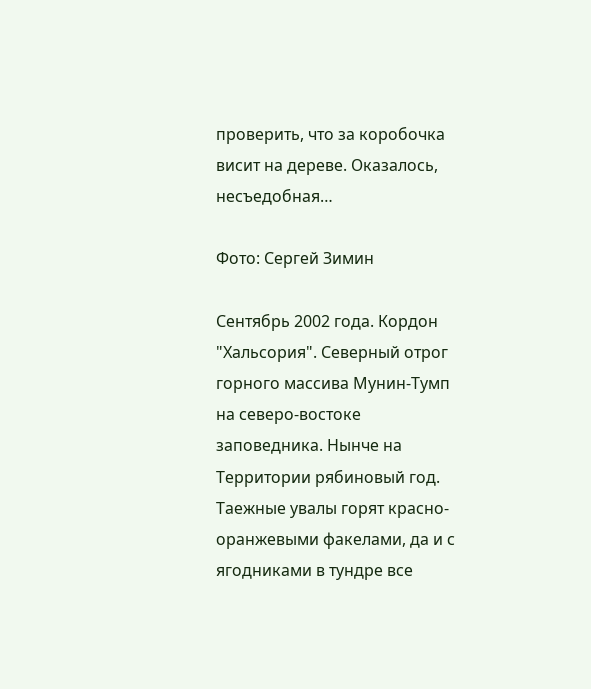проверить, что за коробочка висит на дереве. Оказалось, несъедобная…

Фото: Сергей Зимин

Сентябрь 2002 года. Кордон "Хальсория". Северный отрог горного массива Мунин-Тумп на северо-востоке заповедника. Нынче на Территории рябиновый год. Таежные увалы горят красно-оранжевыми факелами, да и с ягодниками в тундре все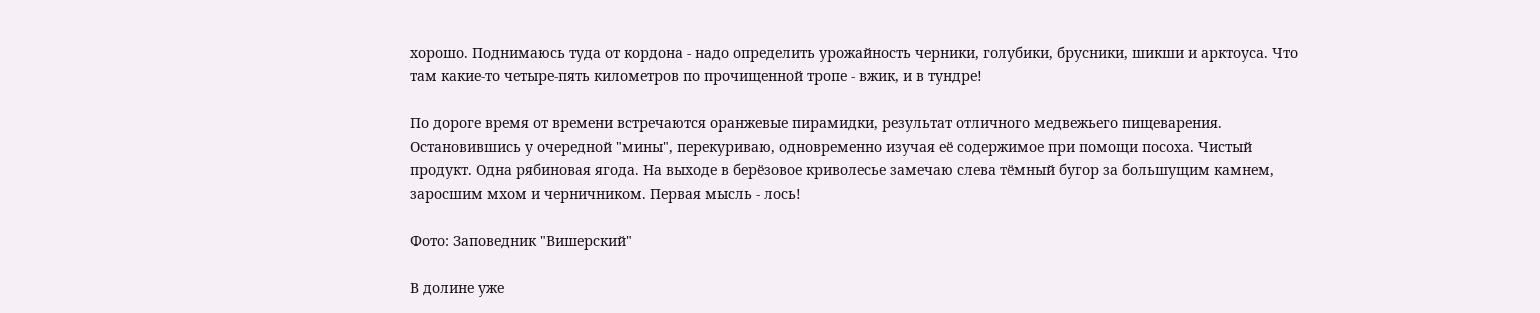хорошо. Поднимаюсь туда от кордона - надо определить урожайность черники, голубики, брусники, шикши и арктоуса. Что там какие-то четыре-пять километров по прочищенной тропе - вжик, и в тундре!

По дороге время от времени встречаются оранжевые пирамидки, результат отличного медвежьего пищеварения. Остановившись у очередной "мины", перекуриваю, одновременно изучая её содержимое при помощи посоха. Чистый продукт. Одна рябиновая ягода. На выходе в берёзовое криволесье замечаю слева тёмный бугор за большущим камнем, заросшим мхом и черничником. Первая мысль - лось!

Фото: Заповедник "Вишерский"

В долине уже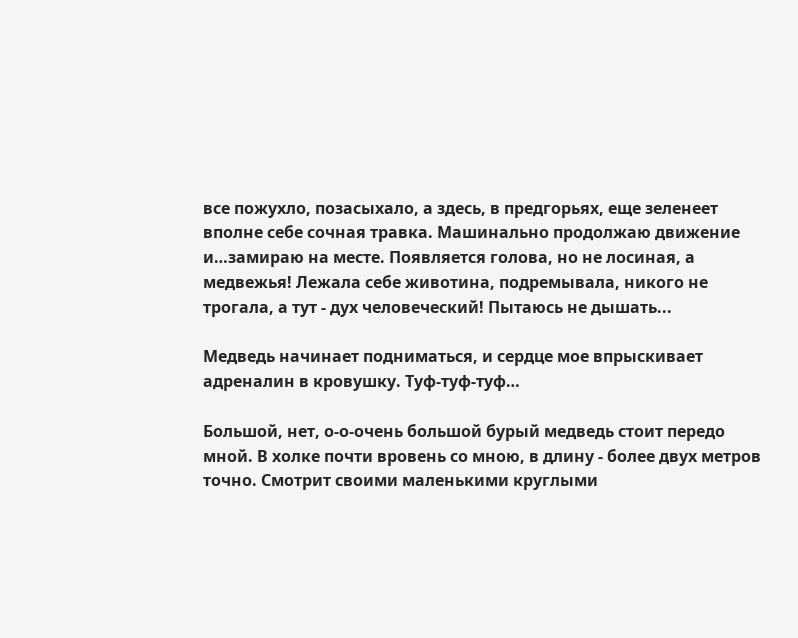все пожухло, позасыхало, а здесь, в предгорьях, еще зеленеет вполне себе сочная травка. Машинально продолжаю движение и…замираю на месте. Появляется голова, но не лосиная, а медвежья! Лежала себе животина, подремывала, никого не трогала, а тут - дух человеческий! Пытаюсь не дышать...

Медведь начинает подниматься, и сердце мое впрыскивает адреналин в кровушку. Туф-туф-туф…

Большой, нет, о-о-очень большой бурый медведь стоит передо мной. В холке почти вровень со мною, в длину - более двух метров точно. Смотрит своими маленькими круглыми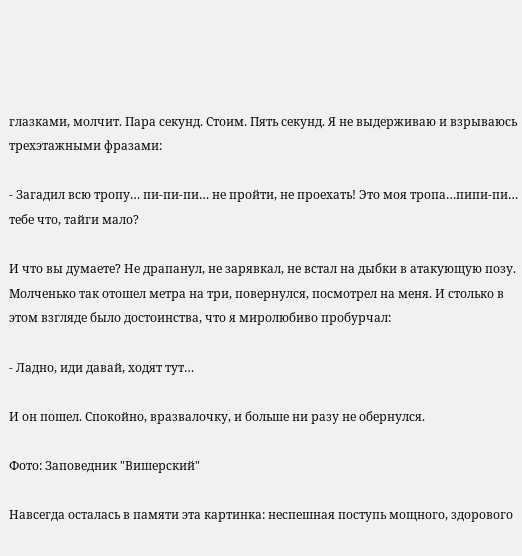глазками, молчит. Пара секунд. Стоим. Пять секунд. Я не выдерживаю и взрываюсь трехэтажными фразами:

- Загадил всю тропу… пи-пи-пи… не пройти, не проехать! Это моя тропа…пипи-пи… тебе что, тайги мало?

И что вы думаете? Не драпанул, не зарявкал, не встал на дыбки в атакующую позу. Молченько так отошел метра на три, повернулся, посмотрел на меня. И столько в этом взгляде было достоинства, что я миролюбиво пробурчал:

- Ладно, иди давай, ходят тут…

И он пошел. Спокойно, вразвалочку, и больше ни разу не обернулся.

Фото: Заповедник "Вишерский"

Навсегда осталась в памяти эта картинка: неспешная поступь мощного, здорового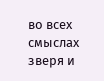во всех смыслах зверя и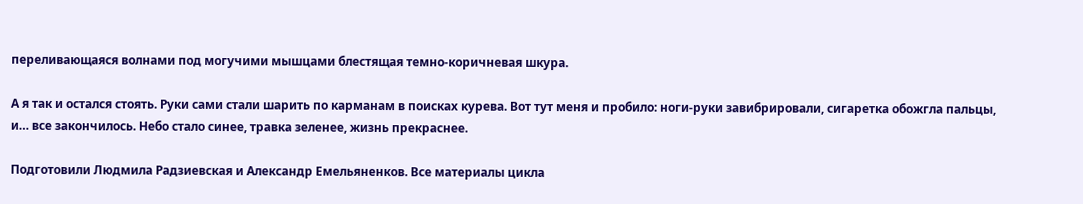переливающаяся волнами под могучими мышцами блестящая темно-коричневая шкура.

А я так и остался стоять. Руки сами стали шарить по карманам в поисках курева. Вот тут меня и пробило: ноги-руки завибрировали, сигаретка обожгла пальцы, и… все закончилось. Небо стало синее, травка зеленее, жизнь прекраснее.

Подготовили Людмила Радзиевская и Александр Емельяненков. Все материалы цикла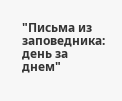"Письма из заповедника: день за днем"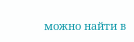можно найти в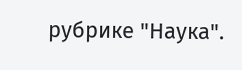рубрике "Наука".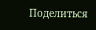Поделиться